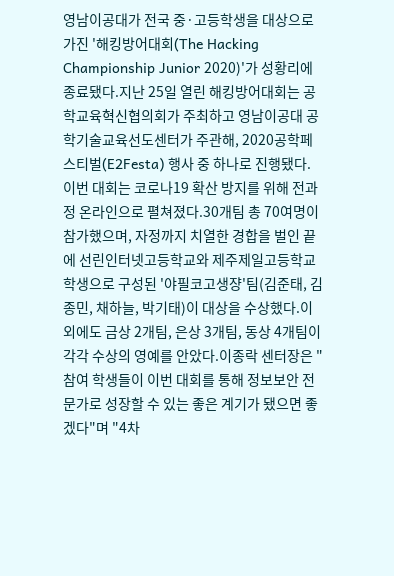영남이공대가 전국 중·고등학생을 대상으로 가진 '해킹방어대회(The Hacking Championship Junior 2020)'가 성황리에 종료됐다.지난 25일 열린 해킹방어대회는 공학교육혁신협의회가 주최하고 영남이공대 공학기술교육선도센터가 주관해, 2020공학페스티벌(E2Festa) 행사 중 하나로 진행됐다. 이번 대회는 코로나19 확산 방지를 위해 전과정 온라인으로 펼쳐졌다.30개팀 총 70여명이 참가했으며, 자정까지 치열한 경합을 벌인 끝에 선린인터넷고등학교와 제주제일고등학교 학생으로 구성된 '야필코고생쟝'팀(김준태, 김종민, 채하늘, 박기태)이 대상을 수상했다.이외에도 금상 2개팀, 은상 3개팀, 동상 4개팀이 각각 수상의 영예를 안았다.이종락 센터장은 "참여 학생들이 이번 대회를 통해 정보보안 전문가로 성장할 수 있는 좋은 계기가 됐으면 좋겠다"며 "4차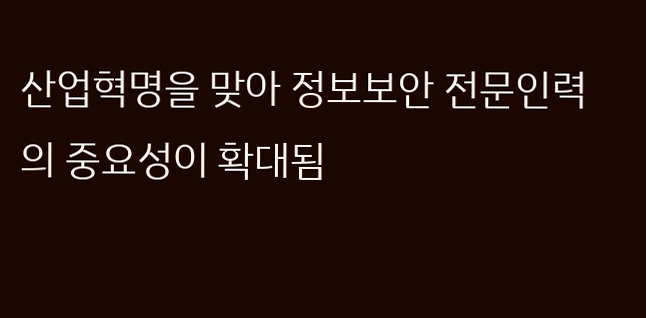산업혁명을 맞아 정보보안 전문인력의 중요성이 확대됨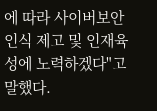에 따라 사이버보안 인식 제고 및 인재육성에 노력하겠다"고 말했다.